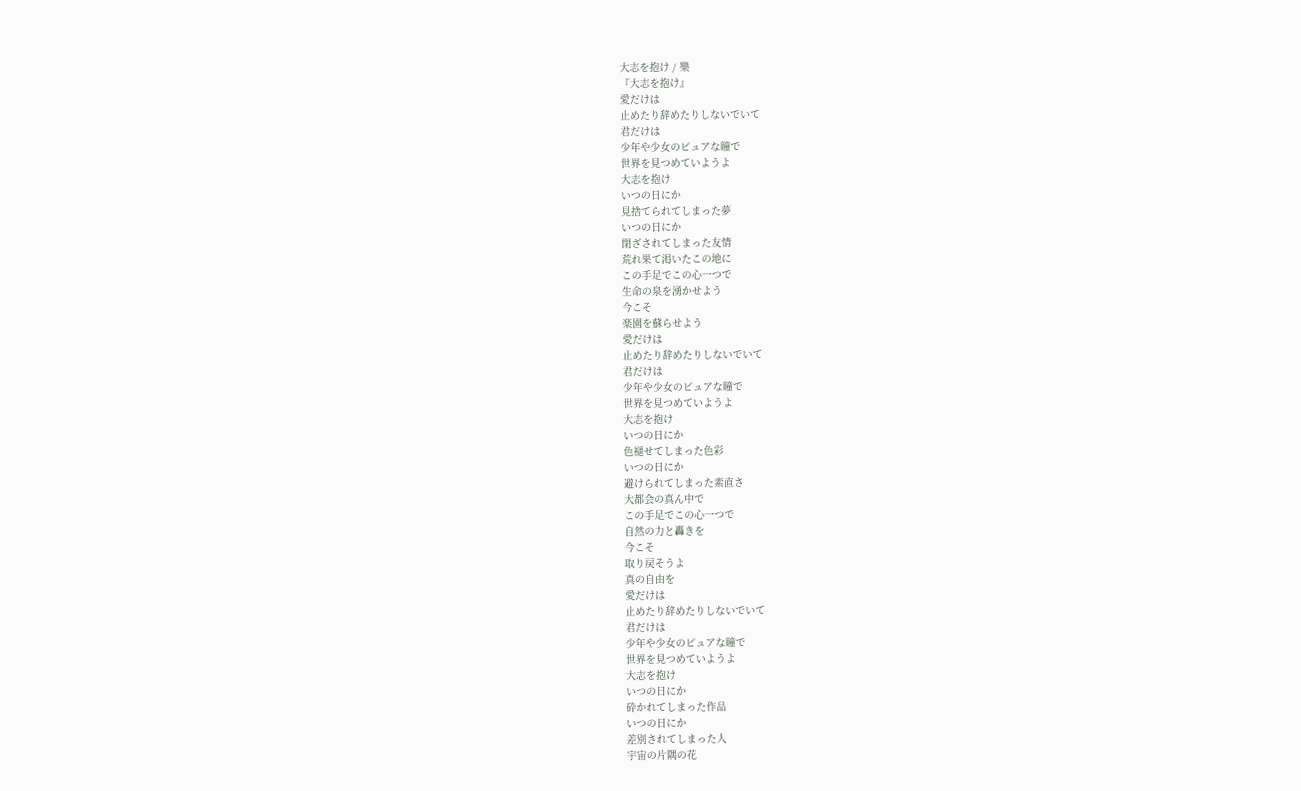大志を抱け / 樂
『大志を抱け』
愛だけは
止めたり辞めたりしないでいて
君だけは
少年や少女のピュアな瞳で
世界を見つめていようよ
大志を抱け
いつの日にか
見捨てられてしまった夢
いつの日にか
閉ざされてしまった友情
荒れ果て渇いたこの地に
この手足でこの心一つで
生命の泉を湧かせよう
今こそ
楽園を蘇らせよう
愛だけは
止めたり辞めたりしないでいて
君だけは
少年や少女のピュアな瞳で
世界を見つめていようよ
大志を抱け
いつの日にか
色褪せてしまった色彩
いつの日にか
避けられてしまった素直さ
大都会の真ん中で
この手足でこの心一つで
自然の力と轟きを
今こそ
取り戻そうよ
真の自由を
愛だけは
止めたり辞めたりしないでいて
君だけは
少年や少女のピュアな瞳で
世界を見つめていようよ
大志を抱け
いつの日にか
砕かれてしまった作品
いつの日にか
差別されてしまった人
宇宙の片隅の花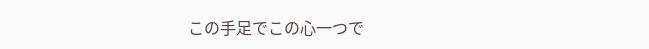この手足でこの心一つで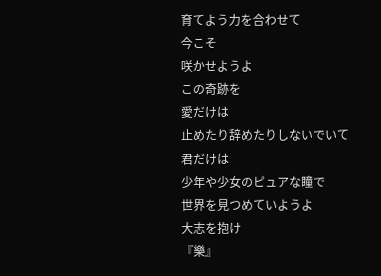育てよう力を合わせて
今こそ
咲かせようよ
この奇跡を
愛だけは
止めたり辞めたりしないでいて
君だけは
少年や少女のピュアな瞳で
世界を見つめていようよ
大志を抱け
『樂』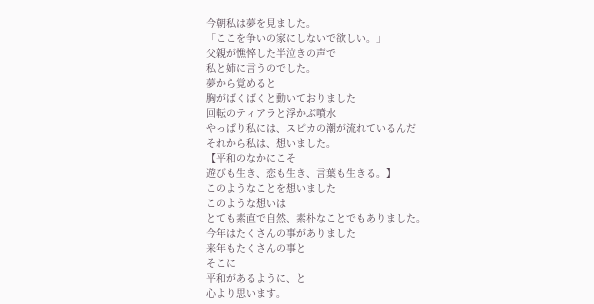今朝私は夢を見ました。
「ここを争いの家にしないで欲しい。」
父親が憔悴した半泣きの声で
私と姉に言うのでした。
夢から覚めると
胸がばくばくと動いておりました
回転のティアラと浮かぶ噴水
やっぱり私には、スピカの潮が流れているんだ
それから私は、想いました。
【平和のなかにこそ
遊びも生き、恋も生き、言葉も生きる。】
このようなことを想いました
このような想いは
とても素直で自然、素朴なことでもありました。
今年はたくさんの事がありました
来年もたくさんの事と
そこに
平和があるように、と
心より思います。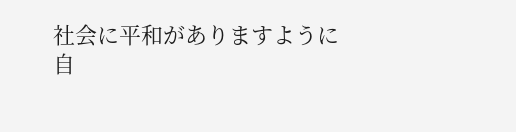社会に平和がありますように
自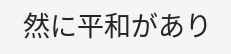然に平和があり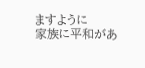ますように
家族に平和があ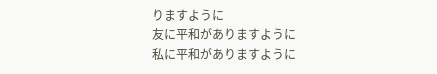りますように
友に平和がありますように
私に平和がありますように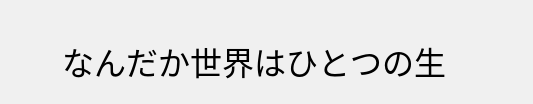なんだか世界はひとつの生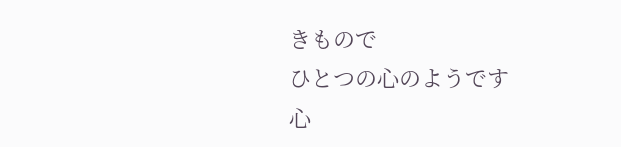きもので
ひとつの心のようです
心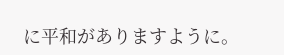に平和がありますように。